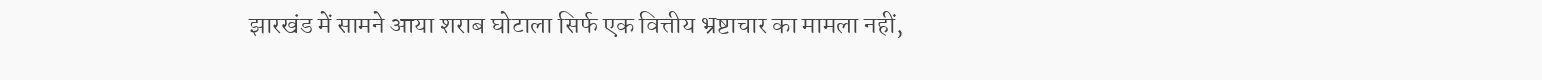झारखंड में सामने आया शराब घोटाला सिर्फ एक वित्तीय भ्रष्टाचार का मामला नहीं,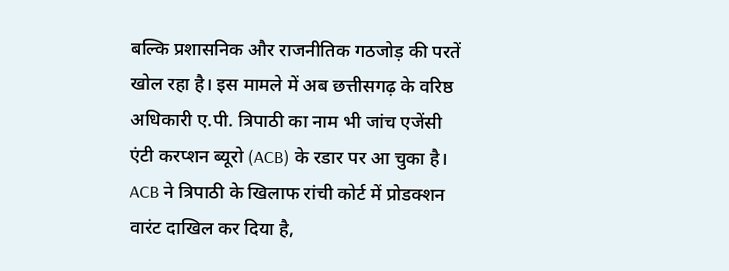बल्कि प्रशासनिक और राजनीतिक गठजोड़ की परतें खोल रहा है। इस मामले में अब छत्तीसगढ़ के वरिष्ठ अधिकारी ए.पी. त्रिपाठी का नाम भी जांच एजेंसी एंटी करप्शन ब्यूरो (ACB) के रडार पर आ चुका है। ACB ने त्रिपाठी के खिलाफ रांची कोर्ट में प्रोडक्शन वारंट दाखिल कर दिया है,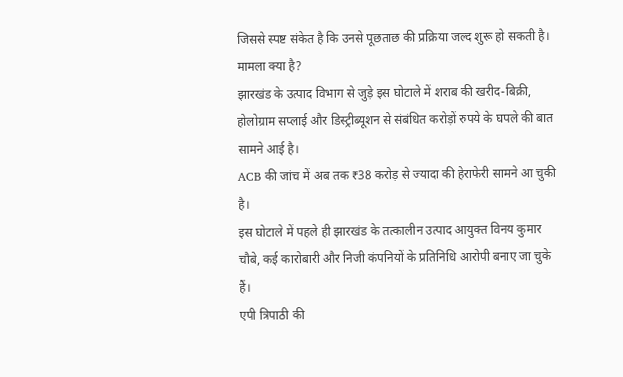जिससे स्पष्ट संकेत है कि उनसे पूछताछ की प्रक्रिया जल्द शुरू हो सकती है।
मामला क्या है?
झारखंड के उत्पाद विभाग से जुड़े इस घोटाले में शराब की खरीद-बिक्री, होलोग्राम सप्लाई और डिस्ट्रीब्यूशन से संबंधित करोड़ों रुपये के घपले की बात सामने आई है।
ACB की जांच में अब तक ₹38 करोड़ से ज्यादा की हेराफेरी सामने आ चुकी है।
इस घोटाले में पहले ही झारखंड के तत्कालीन उत्पाद आयुक्त विनय कुमार चौबे, कई कारोबारी और निजी कंपनियों के प्रतिनिधि आरोपी बनाए जा चुके हैं।
एपी त्रिपाठी की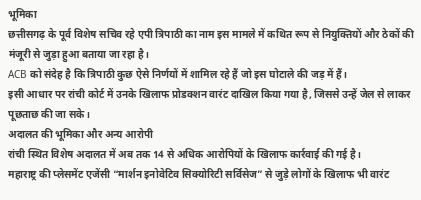भूमिका
छत्तीसगढ़ के पूर्व विशेष सचिव रहे एपी त्रिपाठी का नाम इस मामले में कथित रूप से नियुक्तियों और ठेकों की मंजूरी से जुड़ा हुआ बताया जा रहा है।
ACB को संदेह है कि त्रिपाठी कुछ ऐसे निर्णयों में शामिल रहे हैं जो इस घोटाले की जड़ में हैं।
इसी आधार पर रांची कोर्ट में उनके खिलाफ प्रोडक्शन वारंट दाखिल किया गया है, जिससे उन्हें जेल से लाकर पूछताछ की जा सके।
अदालत की भूमिका और अन्य आरोपी
रांची स्थित विशेष अदालत में अब तक 14 से अधिक आरोपियों के खिलाफ कार्रवाई की गई है।
महाराष्ट्र की प्लेसमेंट एजेंसी “मार्शन इनोवेटिव सिक्योरिटी सर्विसेज” से जुड़े लोगों के खिलाफ भी वारंट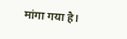मांगा गया है।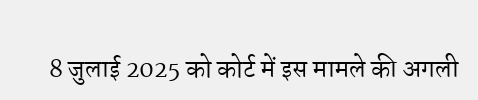8 जुलाई 2025 को कोर्ट में इस मामले की अगली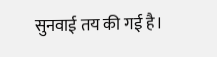सुनवाई तय की गई है।